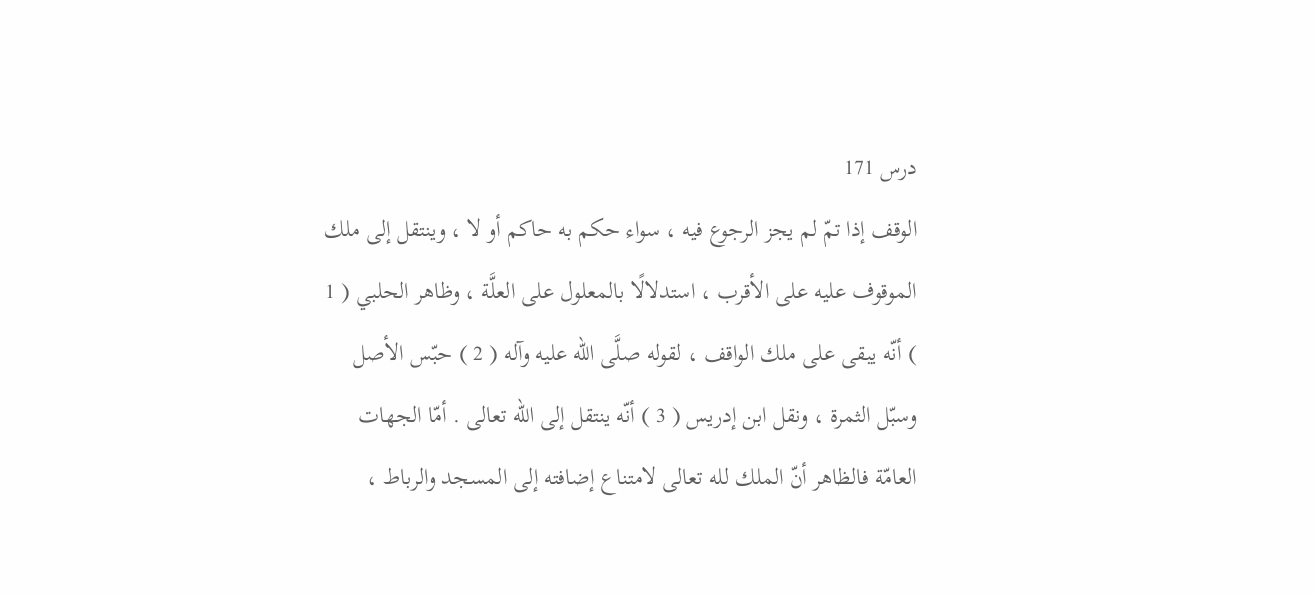درس 171
الوقف إذا تمّ لم يجز الرجوع فيه ، سواء حكم به حاكم أو لا ، وينتقل إلى ملك الموقوف عليه على الأقرب ، استدلالًا بالمعلول على العلَّة ، وظاهر الحلبي ( 1 ) أنّه يبقى على ملك الواقف ، لقوله صلَّى الله عليه وآله ( 2 ) حبّس الأصل وسبّل الثمرة ، ونقل ابن إدريس ( 3 ) أنّه ينتقل إلى الله تعالى . أمّا الجهات العامّة فالظاهر أنّ الملك لله تعالى لامتناع إضافته إلى المسجد والرباط ،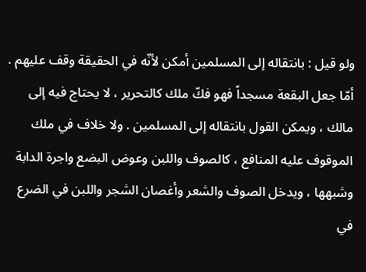ولو قيل : بانتقاله إلى المسلمين أمكن لأنّه في الحقيقة وقف عليهم . أمّا جعل البقعة مسجداً فهو فكّ ملك كالتحرير ، لا يحتاج فيه إلى مالك ، ويمكن القول بانتقاله إلى المسلمين . ولا خلاف في ملك الموقوف عليه المنافع ، كالصوف واللبن وعوض البضع واجرة الدابة وشبهها ، ويدخل الصوف والشعر وأغصان الشجر واللبن في الضرع في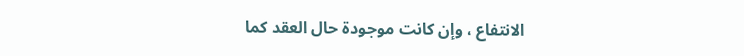الانتفاع ، وإن كانت موجودة حال العقد كما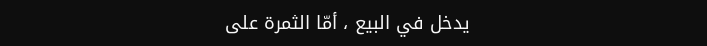يدخل في البيع ، أمّا الثمرة على